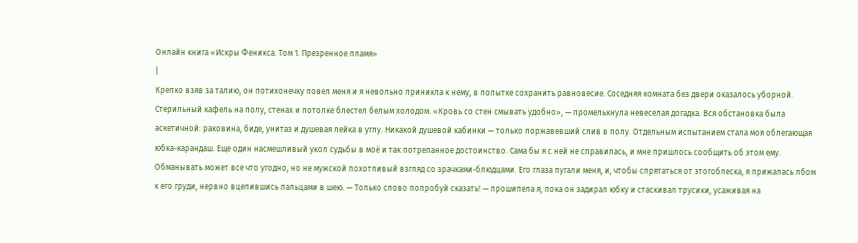Онлайн книга «Искры Феникса. Том 1. Презренное пламя»
|
Крепко взяв за талию, он потихонечку повел меня и я невольно приникла к нему, в попытке сохранить равновесие. Соседняя комната без двери оказалось уборной. Стерильный кафель на полу, стенах и потолке блестел белым холодом. «Кровь со стен смывать удобно», — промелькнула невеселая догадка. Вся обстановка была аскетичной: раковина, биде, унитаз и душевая лейка в углу. Никакой душевой кабинки — только поржавевший слив в полу. Отдельным испытанием стала моя облегающая юбка-карандаш. Еще один насмешливый укол судьбы в моё и так потрепанное достоинство. Сама бы я с ней не справилась, и мне пришлось сообщить об этом ему. Обманывать может все что угодно, но не мужской похотливый взгляд со зрачками-блюдцами. Его глаза пугали меня, и, чтобы спрятаться от этогоблеска, я прижалась лбом к его груди, нервно вцепившись пальцами в шею. — Только слово попробуй сказать! — прошипела я, пока он задирал юбку и стаскивал трусики, усаживая на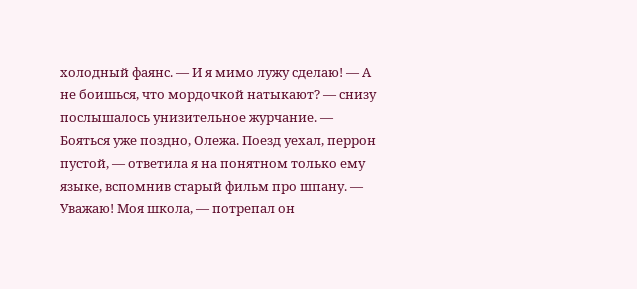холодный фаянс. — И я мимо лужу сделаю! — А не боишься, что мордочкой натыкают? — снизу послышалось унизительное журчание. — Бояться уже поздно, Олежа. Поезд уехал, перрон пустой, — ответила я на понятном только ему языке, вспомнив старый фильм про шпану. — Уважаю! Моя школа, — потрепал он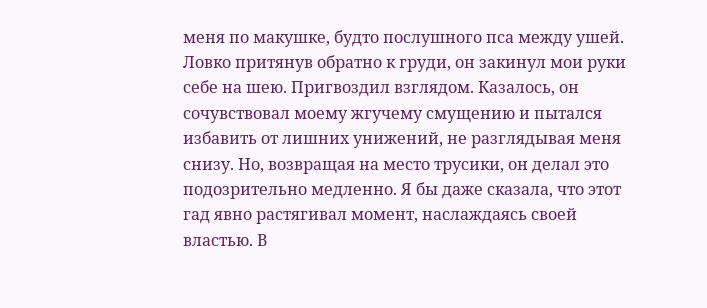меня по макушке, будто послушного пса между ушей. Ловко притянув обратно к груди, он закинул мои руки себе на шею. Пригвоздил взглядом. Казалось, он сочувствовал моему жгучему смущению и пытался избавить от лишних унижений, не разглядывая меня снизу. Но, возвращая на место трусики, он делал это подозрительно медленно. Я бы даже сказала, что этот гад явно растягивал момент, наслаждаясь своей властью. В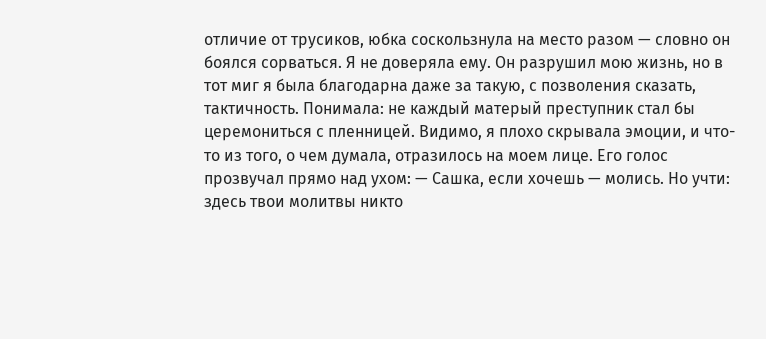отличие от трусиков, юбка соскользнула на место разом — словно он боялся сорваться. Я не доверяла ему. Он разрушил мою жизнь, но в тот миг я была благодарна даже за такую, с позволения сказать, тактичность. Понимала: не каждый матерый преступник стал бы церемониться с пленницей. Видимо, я плохо скрывала эмоции, и что-то из того, о чем думала, отразилось на моем лице. Его голос прозвучал прямо над ухом: — Сашка, если хочешь — молись. Но учти: здесь твои молитвы никто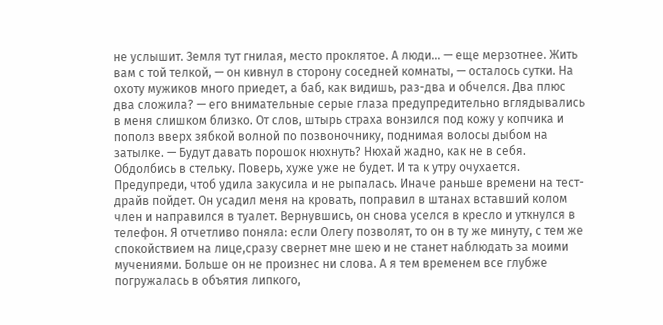не услышит. Земля тут гнилая, место проклятое. А люди... — еще мерзотнее. Жить вам с той телкой, — он кивнул в сторону соседней комнаты, — осталось сутки. На охоту мужиков много приедет, а баб, как видишь, раз-два и обчелся. Два плюс два сложила? — его внимательные серые глаза предупредительно вглядывались в меня слишком близко. От слов, штырь страха вонзился под кожу у копчика и пополз вверх зябкой волной по позвоночнику, поднимая волосы дыбом на затылке. — Будут давать порошок нюхнуть? Нюхай жадно, как не в себя. Обдолбись в стельку. Поверь, хуже уже не будет. И та к утру очухается. Предупреди, чтоб удила закусила и не рыпалась. Иначе раньше времени на тест-драйв пойдет. Он усадил меня на кровать, поправил в штанах вставший колом член и направился в туалет. Вернувшись, он снова уселся в кресло и уткнулся в телефон. Я отчетливо поняла: если Олегу позволят, то он в ту же минуту, с тем же спокойствием на лице,сразу свернет мне шею и не станет наблюдать за моими мучениями. Больше он не произнес ни слова. А я тем временем все глубже погружалась в объятия липкого,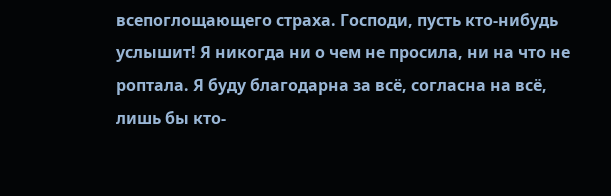всепоглощающего страха. Господи, пусть кто-нибудь услышит! Я никогда ни о чем не просила, ни на что не роптала. Я буду благодарна за всё, согласна на всё, лишь бы кто-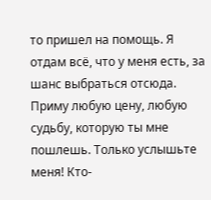то пришел на помощь. Я отдам всё, что у меня есть, за шанс выбраться отсюда. Приму любую цену, любую судьбу, которую ты мне пошлешь. Только услышьте меня! Кто-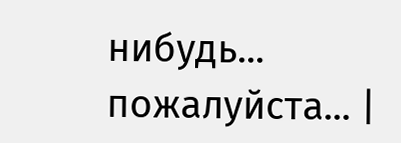нибудь... пожалуйста... |